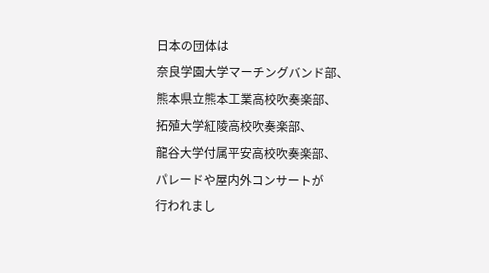日本の団体は
奈良学園大学マーチングバンド部、
熊本県立熊本工業高校吹奏楽部、
拓殖大学紅陵高校吹奏楽部、
龍谷大学付属平安高校吹奏楽部、
パレードや屋内外コンサートが
行われまし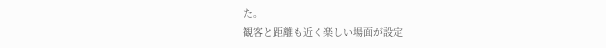た。
観客と距離も近く楽しい場面が設定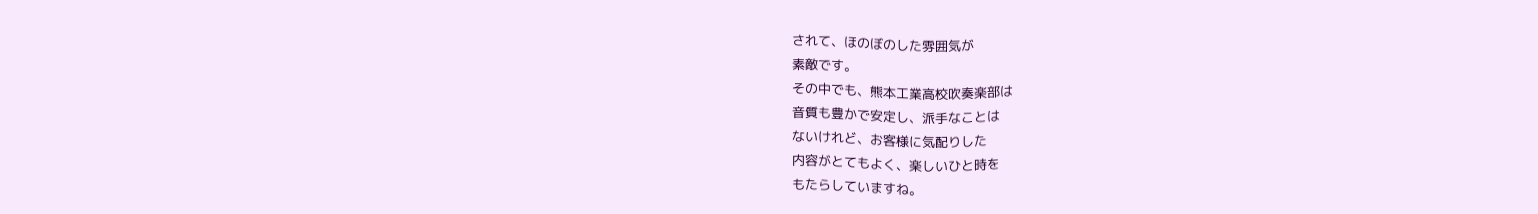されて、ほのぼのした雰囲気が
素敵です。
その中でも、熊本工業高校吹奏楽部は
音質も豊かで安定し、派手なことは
ないけれど、お客様に気配りした
内容がとてもよく、楽しいひと時を
もたらしていますね。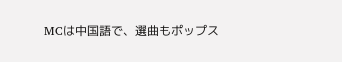MCは中国語で、選曲もポップス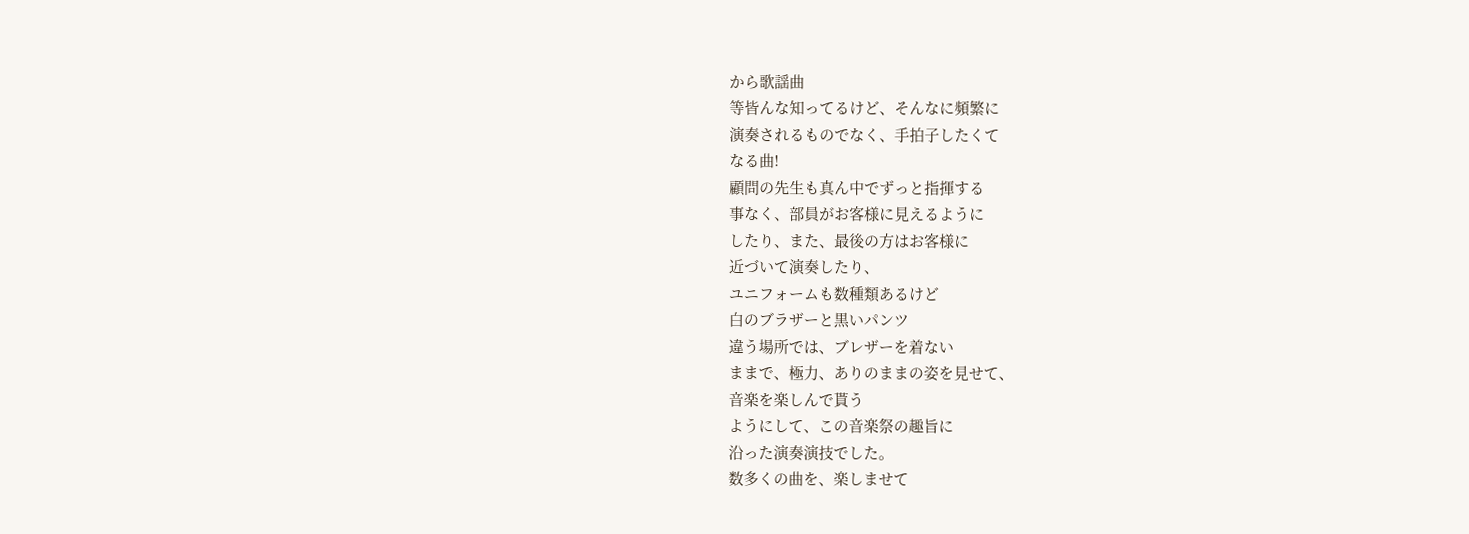から歌謡曲
等皆んな知ってるけど、そんなに頻繁に
演奏されるものでなく、手拍子したくて
なる曲!
顧問の先生も真ん中でずっと指揮する
事なく、部員がお客様に見えるように
したり、また、最後の方はお客様に
近づいて演奏したり、
ユニフォームも数種類あるけど
白のブラザーと黒いパンツ
違う場所では、ブレザーを着ない
ままで、極力、ありのままの姿を見せて、
音楽を楽しんで貰う
ようにして、この音楽祭の趣旨に
沿った演奏演技でした。
数多くの曲を、楽しませて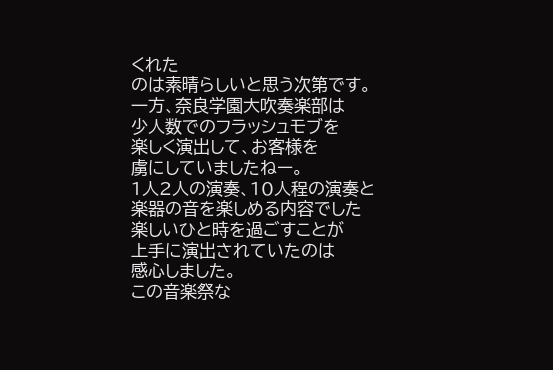くれた
のは素晴らしいと思う次第です。
一方、奈良学園大吹奏楽部は
少人数でのフラッシュモブを
楽しく演出して、お客様を
虜にしていましたねー。
1人2人の演奏、10人程の演奏と
楽器の音を楽しめる内容でした
楽しいひと時を過ごすことが
上手に演出されていたのは
感心しました。
この音楽祭な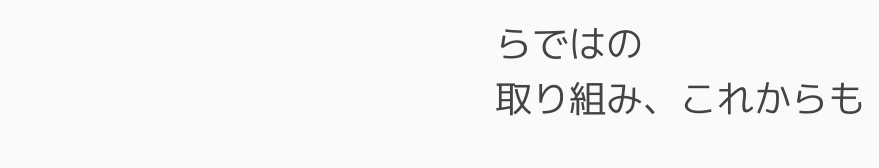らではの
取り組み、これからも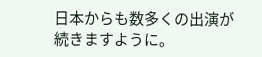日本からも数多くの出演が
続きますように。